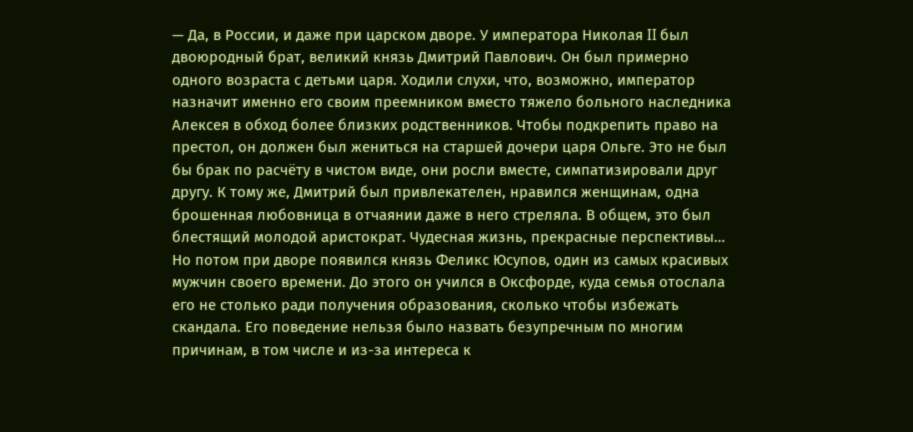— Да, в России, и даже при царском дворе. У императора Николая II был двоюродный брат, великий князь Дмитрий Павлович. Он был примерно одного возраста с детьми царя. Ходили слухи, что, возможно, император назначит именно его своим преемником вместо тяжело больного наследника Алексея в обход более близких родственников. Чтобы подкрепить право на престол, он должен был жениться на старшей дочери царя Ольге. Это не был бы брак по расчёту в чистом виде, они росли вместе, симпатизировали друг другу. К тому же, Дмитрий был привлекателен, нравился женщинам, одна брошенная любовница в отчаянии даже в него стреляла. В общем, это был блестящий молодой аристократ. Чудесная жизнь, прекрасные перспективы… Но потом при дворе появился князь Феликс Юсупов, один из самых красивых мужчин своего времени. До этого он учился в Оксфорде, куда семья отослала его не столько ради получения образования, сколько чтобы избежать скандала. Его поведение нельзя было назвать безупречным по многим причинам, в том числе и из-за интереса к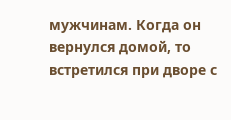мужчинам. Когда он вернулся домой, то встретился при дворе с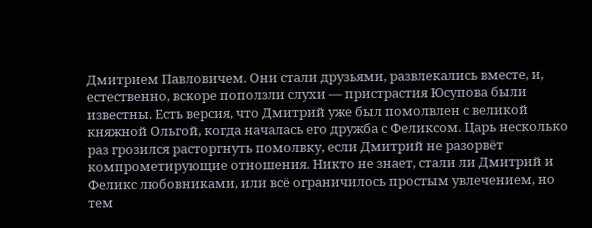Дмитрием Павловичем. Они стали друзьями, развлекались вместе, и, естественно, вскоре поползли слухи — пристрастия Юсупова были известны. Есть версия, что Дмитрий уже был помолвлен с великой княжной Ольгой, когда началась его дружба с Феликсом. Царь несколько раз грозился расторгнуть помолвку, если Дмитрий не разорвёт компрометирующие отношения. Никто не знает, стали ли Дмитрий и Феликс любовниками, или всё ограничилось простым увлечением, но тем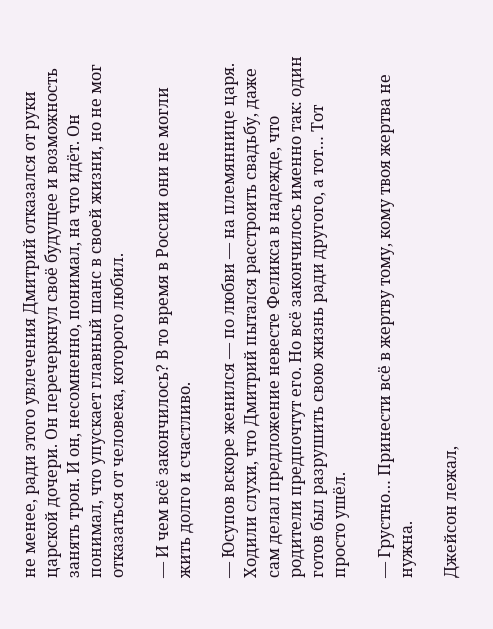не менее, ради этого увлечения Дмитрий отказался от руки царской дочери. Он перечеркнул своё будущее и возможность занять трон. И он, несомненно, понимал, на что идёт. Он понимал, что упускает главный шанс в своей жизни, но не мог отказаться от человека, которого любил.

— И чем всё закончилось? В то время в России они не могли жить долго и счастливо.

— Юсупов вскоре женился — по любви — на племяннице царя. Ходили слухи, что Дмитрий пытался расстроить свадьбу, даже сам делал предложение невесте Феликса в надежде, что родители предпочтут его. Но всё закончилось именно так: один готов был разрушить свою жизнь ради другого, а тот… Тот просто ушёл.

— Грустно… Принести всё в жертву тому, кому твоя жертва не нужна.

Джейсон лежал,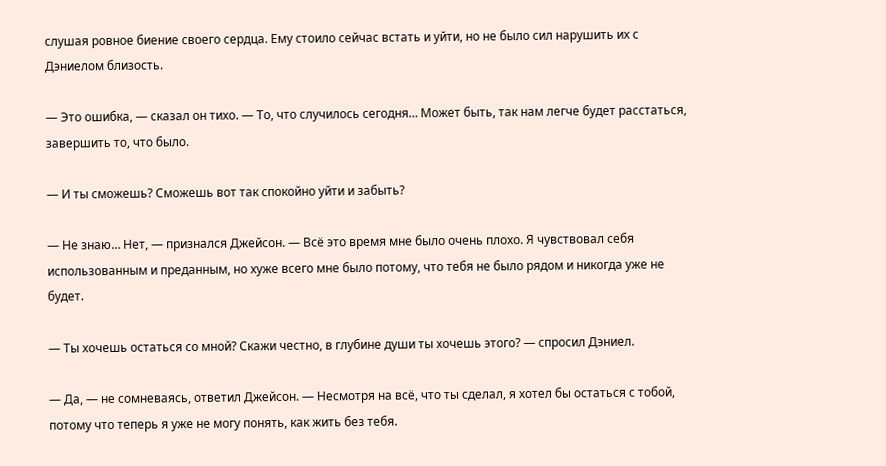слушая ровное биение своего сердца. Ему стоило сейчас встать и уйти, но не было сил нарушить их с Дэниелом близость.

— Это ошибка, — сказал он тихо. — То, что случилось сегодня… Может быть, так нам легче будет расстаться, завершить то, что было.

— И ты сможешь? Сможешь вот так спокойно уйти и забыть?

— Не знаю… Нет, — признался Джейсон. — Всё это время мне было очень плохо. Я чувствовал себя использованным и преданным, но хуже всего мне было потому, что тебя не было рядом и никогда уже не будет.

— Ты хочешь остаться со мной? Скажи честно, в глубине души ты хочешь этого? — спросил Дэниел.

— Да, — не сомневаясь, ответил Джейсон. — Несмотря на всё, что ты сделал, я хотел бы остаться с тобой, потому что теперь я уже не могу понять, как жить без тебя.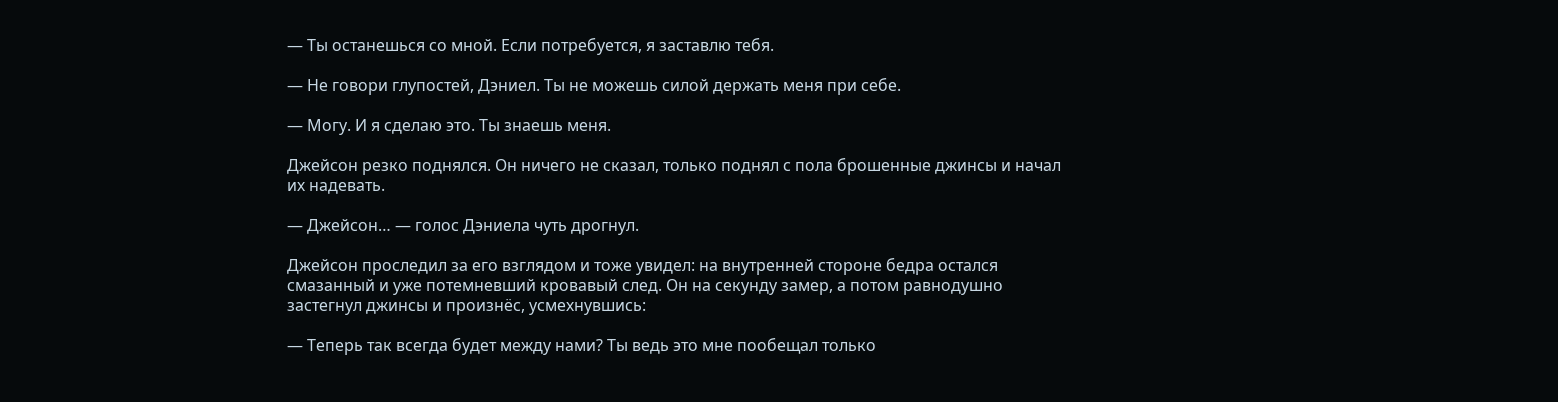— Ты останешься со мной. Если потребуется, я заставлю тебя.

— Не говори глупостей, Дэниел. Ты не можешь силой держать меня при себе.

— Могу. И я сделаю это. Ты знаешь меня.

Джейсон резко поднялся. Он ничего не сказал, только поднял с пола брошенные джинсы и начал их надевать.

— Джейсон… — голос Дэниела чуть дрогнул.

Джейсон проследил за его взглядом и тоже увидел: на внутренней стороне бедра остался смазанный и уже потемневший кровавый след. Он на секунду замер, а потом равнодушно застегнул джинсы и произнёс, усмехнувшись:

— Теперь так всегда будет между нами? Ты ведь это мне пообещал только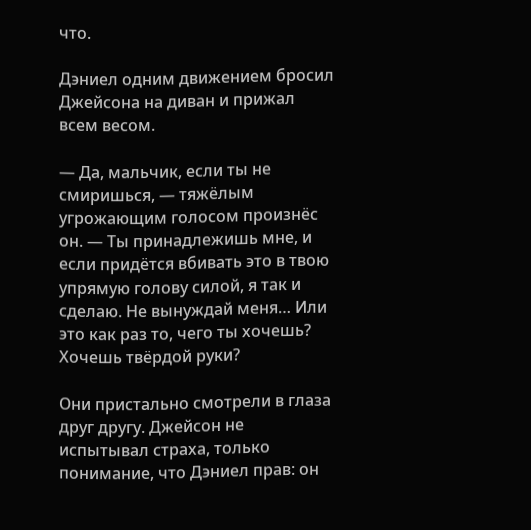что.

Дэниел одним движением бросил Джейсона на диван и прижал всем весом.

— Да, мальчик, если ты не смиришься, — тяжёлым угрожающим голосом произнёс он. — Ты принадлежишь мне, и если придётся вбивать это в твою упрямую голову силой, я так и сделаю. Не вынуждай меня… Или это как раз то, чего ты хочешь? Хочешь твёрдой руки?

Они пристально смотрели в глаза друг другу. Джейсон не испытывал страха, только понимание, что Дэниел прав: он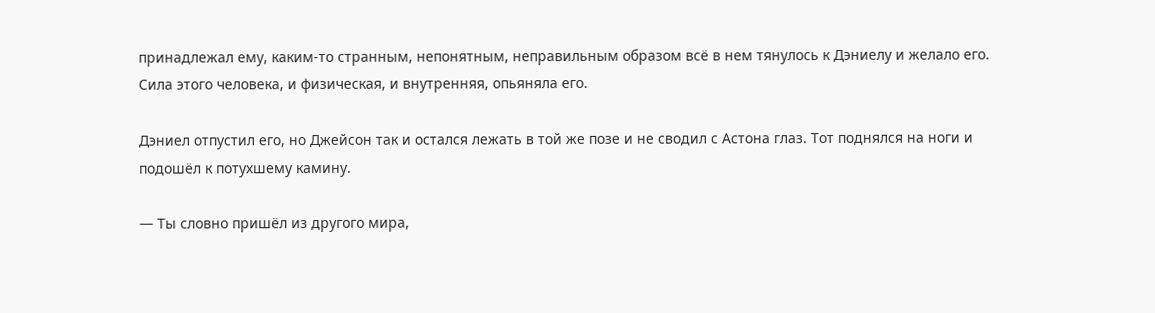принадлежал ему, каким-то странным, непонятным, неправильным образом всё в нем тянулось к Дэниелу и желало его. Сила этого человека, и физическая, и внутренняя, опьяняла его.

Дэниел отпустил его, но Джейсон так и остался лежать в той же позе и не сводил с Астона глаз. Тот поднялся на ноги и подошёл к потухшему камину.

— Ты словно пришёл из другого мира,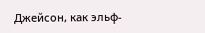Джейсон, как эльф-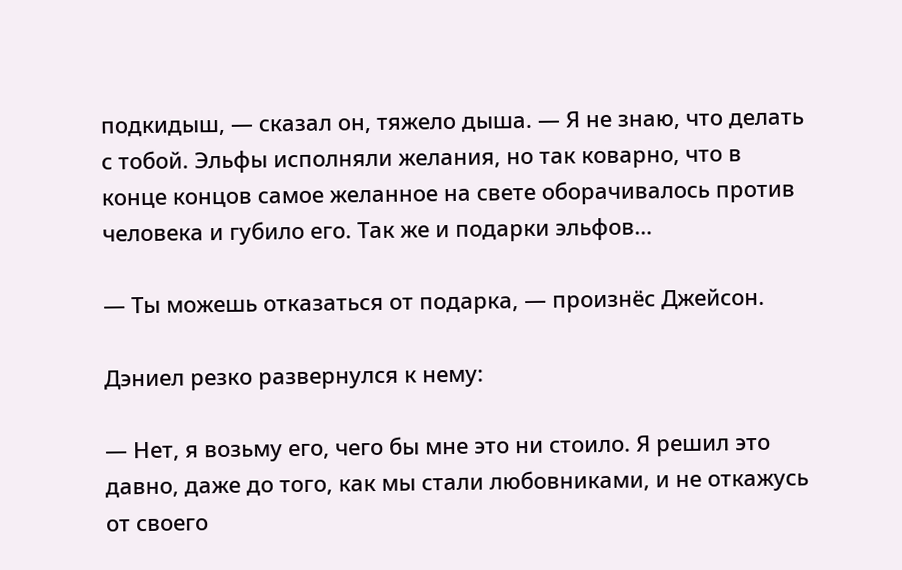подкидыш, — сказал он, тяжело дыша. — Я не знаю, что делать с тобой. Эльфы исполняли желания, но так коварно, что в конце концов самое желанное на свете оборачивалось против человека и губило его. Так же и подарки эльфов…

— Ты можешь отказаться от подарка, — произнёс Джейсон.

Дэниел резко развернулся к нему:

— Нет, я возьму его, чего бы мне это ни стоило. Я решил это давно, даже до того, как мы стали любовниками, и не откажусь от своего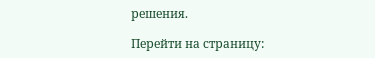решения.

Перейти на страницу: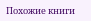Похожие книги